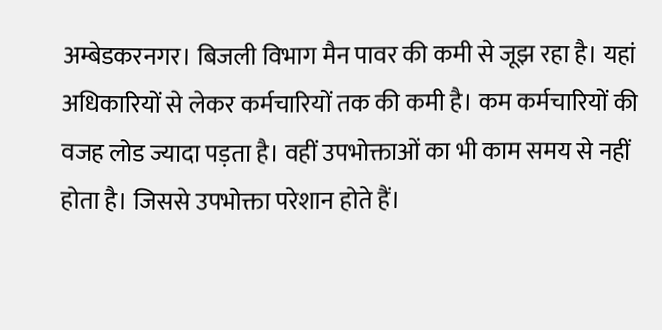अम्बेडकरनगर। बिजली विभाग मैन पावर की कमी से जूझ रहा है। यहां अधिकारियों से लेकर कर्मचारियों तक की कमी है। कम कर्मचारियों की वजह लोड ज्यादा पड़ता है। वहीं उपभोक्ताओं का भी काम समय से नहीं होता है। जिससे उपभोक्ता परेशान होते हैं।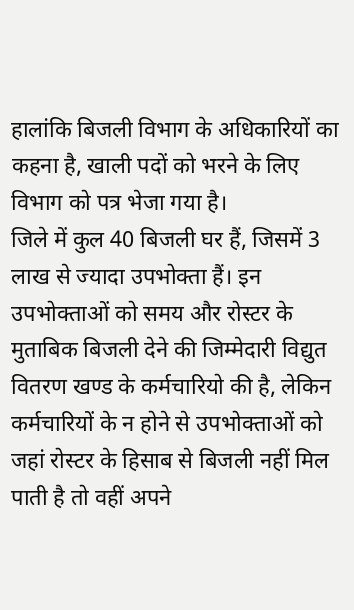हालांकि बिजली विभाग के अधिकारियों का कहना है, खाली पदों को भरने के लिए विभाग को पत्र भेजा गया है।
जिले में कुल 40 बिजली घर हैं, जिसमें 3 लाख से ज्यादा उपभोक्ता हैं। इन उपभोक्ताओं को समय और रोस्टर के मुताबिक बिजली देने की जिम्मेदारी विद्युत वितरण खण्ड के कर्मचारियो की है, लेकिन कर्मचारियों के न होने से उपभोक्ताओं को जहां रोस्टर के हिसाब से बिजली नहीं मिल पाती है तो वहीं अपने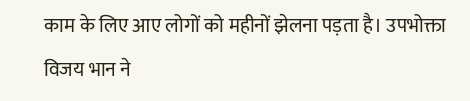काम के लिए आए लोगों को महीनों झेलना पड़ता है। उपभोक्ता विजय भान ने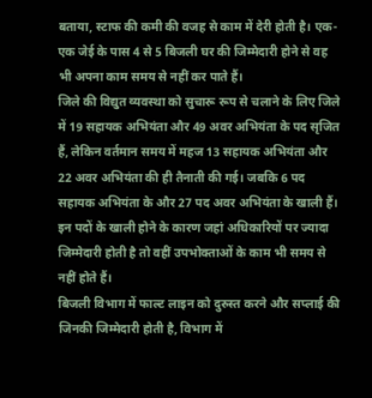बताया, स्टाफ की कमी की वजह से काम में देरी होती है। एक-एक जेई के पास 4 से 5 बिजली घर की जिम्मेदारी होने से वह भी अपना काम समय से नहीं कर पाते हैं।
जिले की विद्युत व्यवस्था को सुचारू रूप से चलाने के लिए जिले में 19 सहायक अभियंता और 49 अवर अभियंता के पद सृजित हैं, लेकिन वर्तमान समय में महज 13 सहायक अभियंता और 22 अवर अभियंता की ही तैनाती की गई। जबकि 6 पद सहायक अभियंता के और 27 पद अवर अभियंता के खाली हैं। इन पदों के खाली होने के कारण जहां अधिकारियों पर ज्यादा जिम्मेदारी होती है तो वहीं उपभोक्ताओं के काम भी समय से नहीं होते हैं।
बिजली विभाग में फाल्ट लाइन को दुरुस्त करने और सप्लाई की जिनकी जिम्मेदारी होती है, विभाग में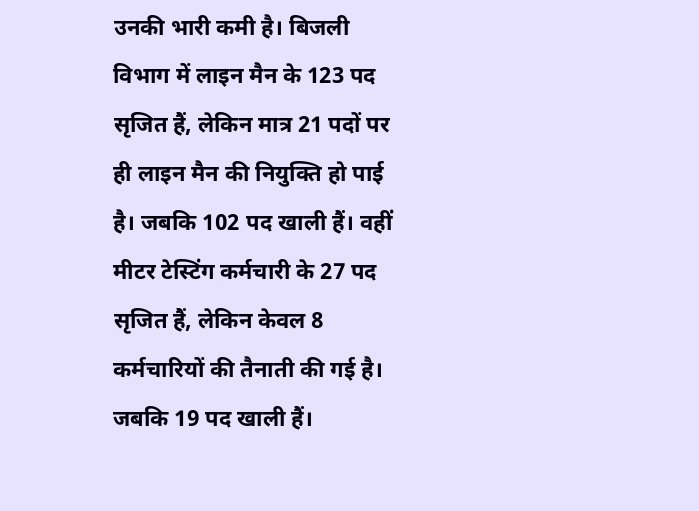उनकी भारी कमी है। बिजली विभाग में लाइन मैन के 123 पद सृजित हैं, लेकिन मात्र 21 पदों पर ही लाइन मैन की नियुक्ति हो पाई है। जबकि 102 पद खाली हैं। वहीं मीटर टेस्टिंग कर्मचारी के 27 पद सृजित हैं, लेकिन केवल 8 कर्मचारियों की तैनाती की गई है। जबकि 19 पद खाली हैं।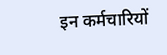इन कर्मचारियों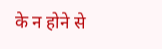के न होने से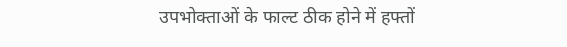उपभोक्ताओं के फाल्ट ठीक होने में हफ्तों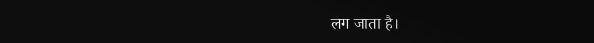लग जाता है।